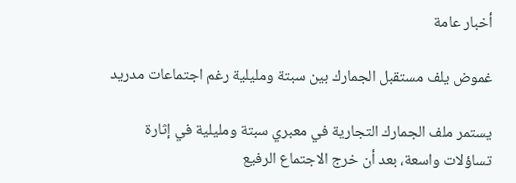أخبار عامة

غموض يلف مستقبل الجمارك بين سبتة ومليلية رغم اجتماعات مدريد

يستمر ملف الجمارك التجارية في معبري سبتة ومليلية في إثارة تساؤلات واسعة، بعد أن خرج الاجتماع الرفيع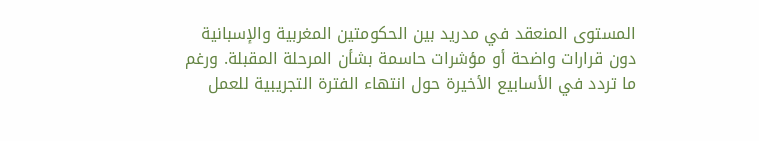المستوى المنعقد في مدريد بين الحكومتين المغربية والإسبانية دون قرارات واضحة أو مؤشرات حاسمة بشأن المرحلة المقبلة. ورغم ما تردد في الأسابيع الأخيرة حول انتهاء الفترة التجريبية للعمل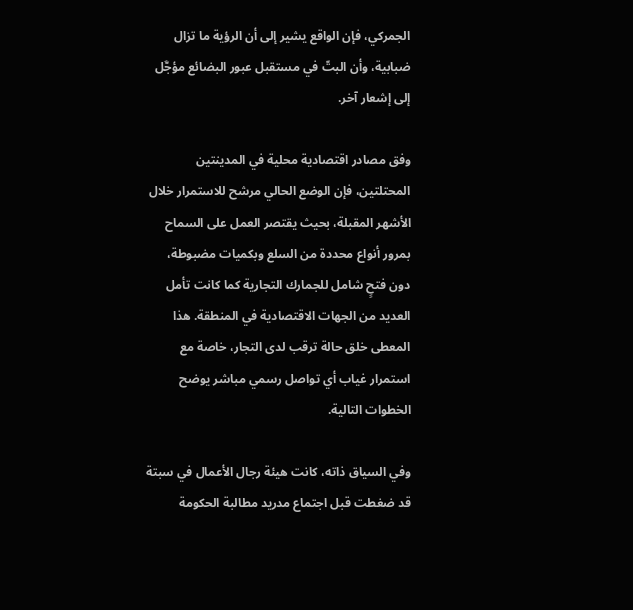الجمركي، فإن الواقع يشير إلى أن الرؤية ما تزال ضبابية، وأن البتّ في مستقبل عبور البضائع مؤجَّل إلى إشعار آخر.

وفق مصادر اقتصادية محلية في المدينتين المحتلتين، فإن الوضع الحالي مرشح للاستمرار خلال الأشهر المقبلة، بحيث يقتصر العمل على السماح بمرور أنواع محددة من السلع وبكميات مضبوطة، دون فتحٍ شامل للجمارك التجارية كما كانت تأمل العديد من الجهات الاقتصادية في المنطقة. هذا المعطى خلق حالة ترقب لدى التجار، خاصة مع استمرار غياب أي تواصل رسمي مباشر يوضح الخطوات التالية.

وفي السياق ذاته، كانت هيئة رجال الأعمال في سبتة قد ضغطت قبل اجتماع مدريد مطالبة الحكومة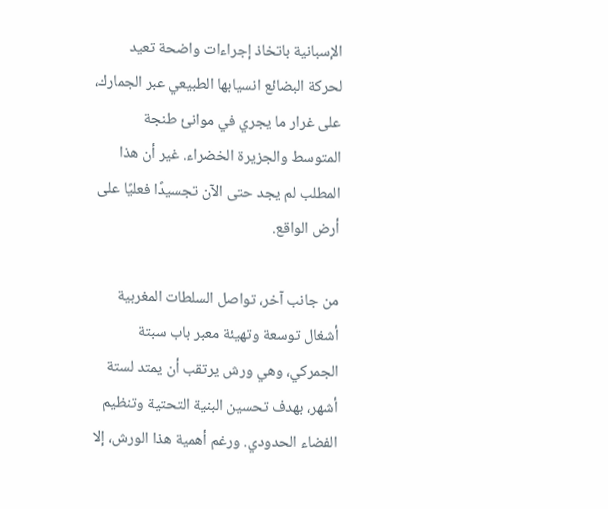الإسبانية باتخاذ إجراءات واضحة تعيد لحركة البضائع انسيابها الطبيعي عبر الجمارك، على غرار ما يجري في موانئ طنجة المتوسط والجزيرة الخضراء. غير أن هذا المطلب لم يجد حتى الآن تجسيدًا فعليًا على أرض الواقع.

من جانب آخر، تواصل السلطات المغربية أشغال توسعة وتهيئة معبر باب سبتة الجمركي، وهي ورش يرتقب أن يمتد لستة أشهر، بهدف تحسين البنية التحتية وتنظيم الفضاء الحدودي. ورغم أهمية هذا الورش، إلا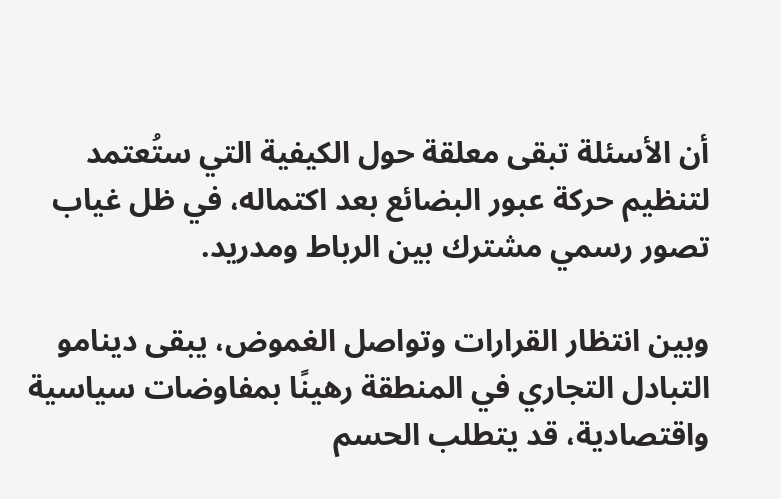أن الأسئلة تبقى معلقة حول الكيفية التي ستُعتمد لتنظيم حركة عبور البضائع بعد اكتماله، في ظل غياب تصور رسمي مشترك بين الرباط ومدريد.

وبين انتظار القرارات وتواصل الغموض، يبقى دينامو التبادل التجاري في المنطقة رهينًا بمفاوضات سياسية واقتصادية، قد يتطلب الحسم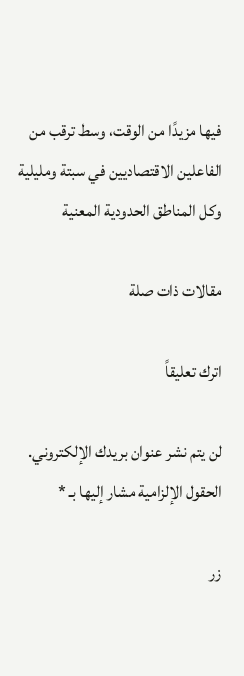فيها مزيدًا من الوقت، وسط ترقب من الفاعلين الاقتصاديين في سبتة ومليلية وكل المناطق الحدودية المعنية

مقالات ذات صلة

اترك تعليقاً

لن يتم نشر عنوان بريدك الإلكتروني. الحقول الإلزامية مشار إليها بـ *

زر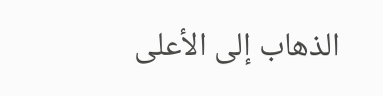الذهاب إلى الأعلى